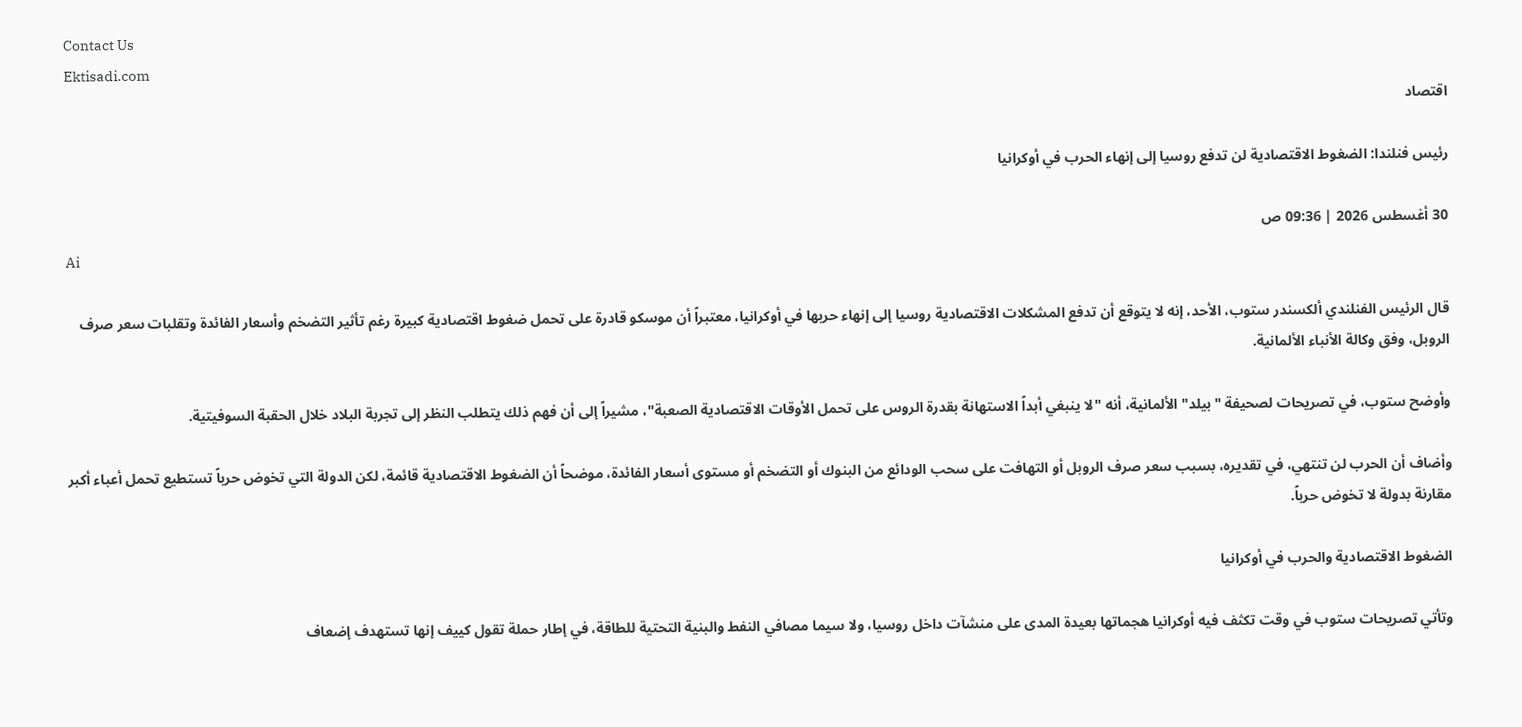Contact Us
Ektisadi.com
اقتصاد

رئيس فنلندا: الضغوط الاقتصادية لن تدفع روسيا إلى إنهاء الحرب في أوكرانيا

30 أغسطس 2026 | 09:36 ص
Ai

قال الرئيس الفنلندي ألكسندر ستوب، الأحد، إنه لا يتوقع أن تدفع المشكلات الاقتصادية روسيا إلى إنهاء حربها في أوكرانيا، معتبراً أن موسكو قادرة على تحمل ضغوط اقتصادية كبيرة رغم تأثير التضخم وأسعار الفائدة وتقلبات سعر صرف الروبل، وفق وكالة الأنباء الألمانية.

وأوضح ستوب، في تصريحات لصحيفة "بيلد" الألمانية، أنه "لا ينبغي أبداً الاستهانة بقدرة الروس على تحمل الأوقات الاقتصادية الصعبة"، مشيراً إلى أن فهم ذلك يتطلب النظر إلى تجربة البلاد خلال الحقبة السوفيتية.

وأضاف أن الحرب لن تنتهي، في تقديره، بسبب سعر صرف الروبل أو التهافت على سحب الودائع من البنوك أو التضخم أو مستوى أسعار الفائدة، موضحاً أن الضغوط الاقتصادية قائمة، لكن الدولة التي تخوض حرباً تستطيع تحمل أعباء أكبر مقارنة بدولة لا تخوض حرباً.

الضغوط الاقتصادية والحرب في أوكرانيا

وتأتي تصريحات ستوب في وقت تكثف فيه أوكرانيا هجماتها بعيدة المدى على منشآت داخل روسيا، ولا سيما مصافي النفط والبنية التحتية للطاقة، في إطار حملة تقول كييف إنها تستهدف إضعاف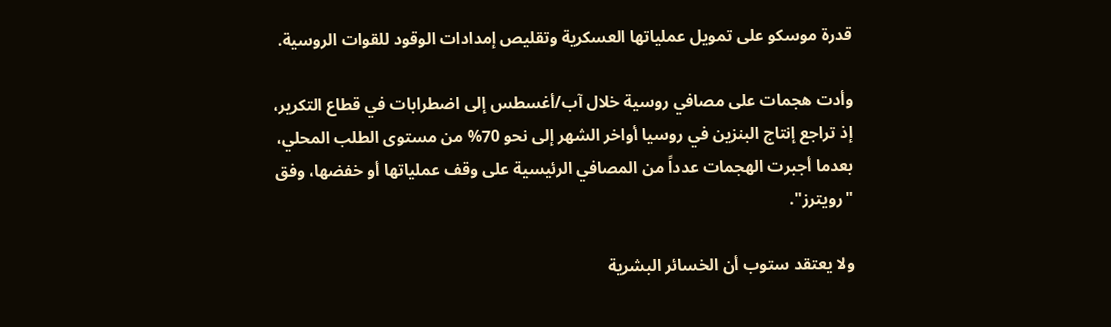قدرة موسكو على تمويل عملياتها العسكرية وتقليص إمدادات الوقود للقوات الروسية.

وأدت هجمات على مصافي روسية خلال آب/أغسطس إلى اضطرابات في قطاع التكرير، إذ تراجع إنتاج البنزين في روسيا أواخر الشهر إلى نحو 70% من مستوى الطلب المحلي، بعدما أجبرت الهجمات عدداً من المصافي الرئيسية على وقف عملياتها أو خفضها، وفق "رويترز".

ولا يعتقد ستوب أن الخسائر البشرية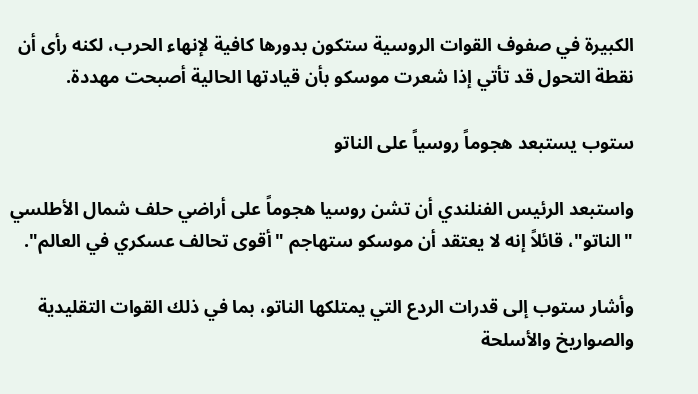الكبيرة في صفوف القوات الروسية ستكون بدورها كافية لإنهاء الحرب، لكنه رأى أن نقطة التحول قد تأتي إذا شعرت موسكو بأن قيادتها الحالية أصبحت مهددة.

ستوب يستبعد هجوماً روسياً على الناتو

واستبعد الرئيس الفنلندي أن تشن روسيا هجوماً على أراضي حلف شمال الأطلسي "الناتو"، قائلاً إنه لا يعتقد أن موسكو ستهاجم "أقوى تحالف عسكري في العالم".

وأشار ستوب إلى قدرات الردع التي يمتلكها الناتو، بما في ذلك القوات التقليدية والصواريخ والأسلحة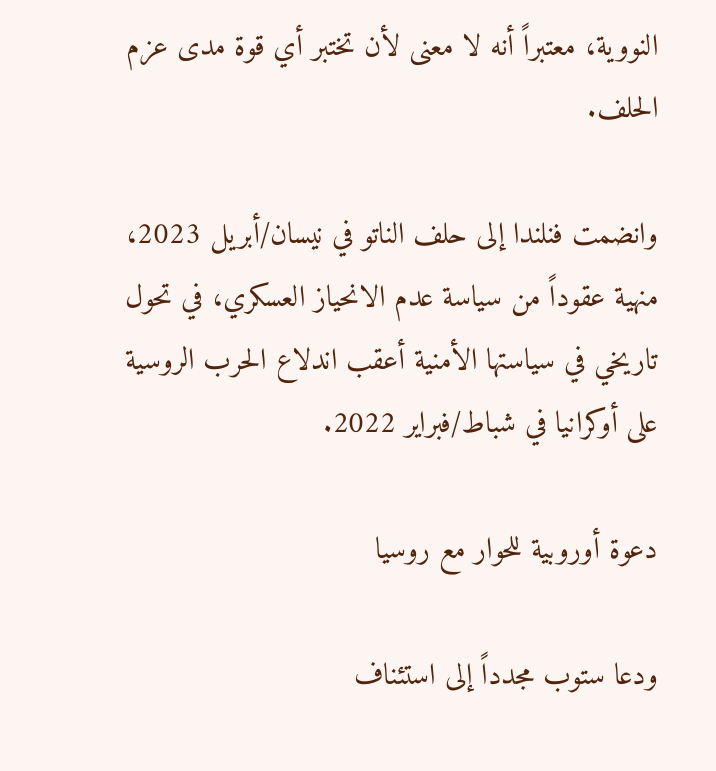النووية، معتبراً أنه لا معنى لأن تختبر أي قوة مدى عزم الحلف.

وانضمت فنلندا إلى حلف الناتو في نيسان/أبريل 2023، منهية عقوداً من سياسة عدم الانحياز العسكري، في تحول تاريخي في سياستها الأمنية أعقب اندلاع الحرب الروسية على أوكرانيا في شباط/فبراير 2022.

دعوة أوروبية للحوار مع روسيا

ودعا ستوب مجدداً إلى استئناف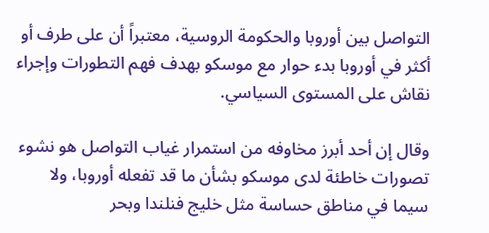التواصل بين أوروبا والحكومة الروسية، معتبراً أن على طرف أو أكثر في أوروبا بدء حوار مع موسكو بهدف فهم التطورات وإجراء نقاش على المستوى السياسي.

وقال إن أحد أبرز مخاوفه من استمرار غياب التواصل هو نشوء تصورات خاطئة لدى موسكو بشأن ما قد تفعله أوروبا، ولا سيما في مناطق حساسة مثل خليج فنلندا وبحر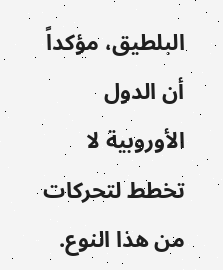البلطيق، مؤكداً أن الدول الأوروبية لا تخطط لتحركات من هذا النوع.